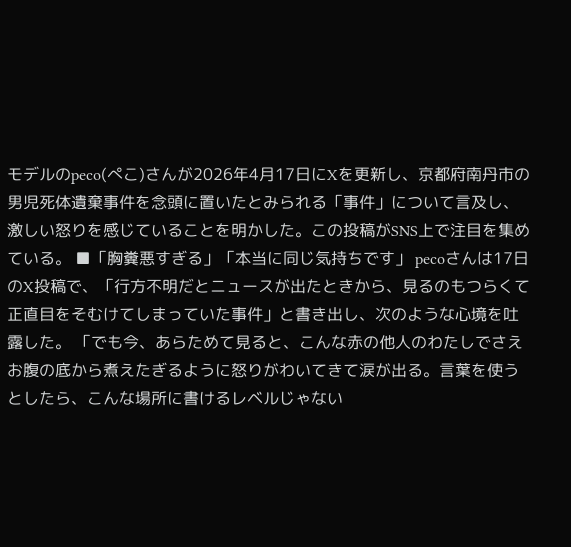モデルのpeco(ぺこ)さんが2026年4月17日にXを更新し、京都府南丹市の男児死体遺棄事件を念頭に置いたとみられる「事件」について言及し、激しい怒りを感じていることを明かした。この投稿がSNS上で注目を集めている。 ■「胸糞悪すぎる」「本当に同じ気持ちです」 pecoさんは17日のX投稿で、「行方不明だとニュースが出たときから、見るのもつらくて正直目をそむけてしまっていた事件」と書き出し、次のような心境を吐露した。 「でも今、あらためて見ると、こんな赤の他人のわたしでさえお腹の底から煮えたぎるように怒りがわいてきて涙が出る。言葉を使うとしたら、こんな場所に書けるレベルじゃない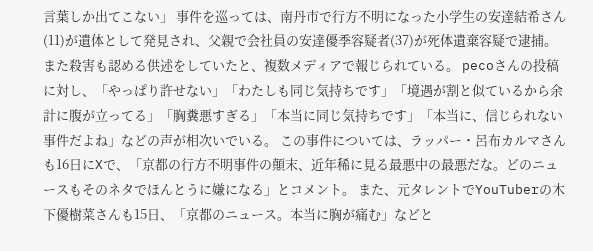言葉しか出てこない」 事件を巡っては、南丹市で行方不明になった小学生の安達結希さん(11)が遺体として発見され、父親で会社員の安達優季容疑者(37)が死体遺棄容疑で逮捕。また殺害も認める供述をしていたと、複数メディアで報じられている。 pecoさんの投稿に対し、「やっぱり許せない」「わたしも同じ気持ちです」「境遇が割と似ているから余計に腹が立ってる」「胸糞悪すぎる」「本当に同じ気持ちです」「本当に、信じられない事件だよね」などの声が相次いでいる。 この事件については、ラッパー・呂布カルマさんも16日にXで、「京都の行方不明事件の顛末、近年稀に見る最悪中の最悪だな。どのニュースもそのネタでほんとうに嫌になる」とコメント。 また、元タレントでYouTuberの木下優樹菜さんも15日、「京都のニュース。本当に胸が痛む」などと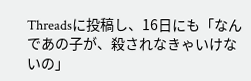Threadsに投稿し、16日にも「なんであの子が、殺されなきゃいけないの」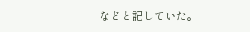などと記していた。